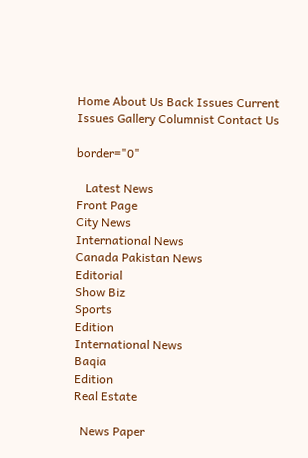Home About Us Back Issues Current Issues Gallery Columnist Contact Us

border="0"

   Latest News
Front Page
City News
International News
Canada Pakistan News
Editorial
Show Biz
Sports
Edition
International News
Baqia
Edition
Real Estate

  News Paper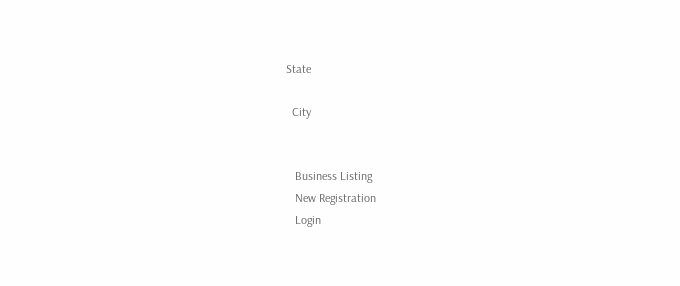State

  City


   Business Listing
   New Registration
   Login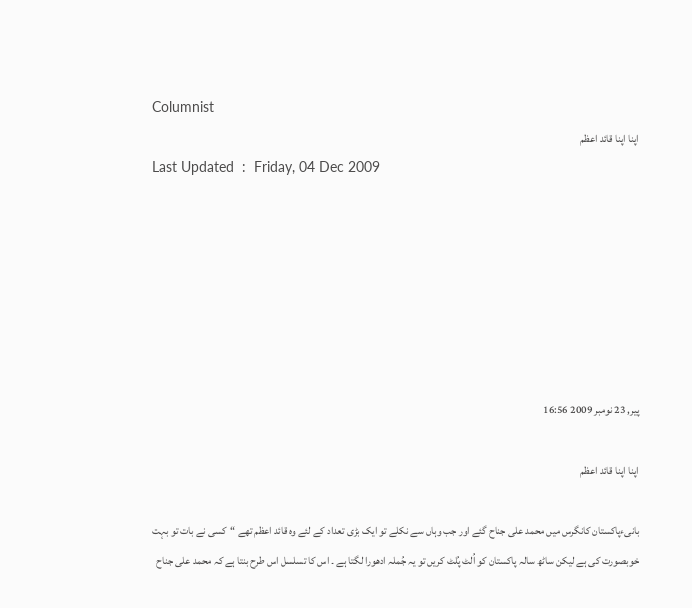Columnist
اپنا اپنا قائد اعظم
Last Updated  :  Friday, 04 Dec 2009







پیر, 23 نومبر 2009 16:56

اپنا اپنا قائد اعظم

بانیءپاکستان کانگرس میں محمد علی جناح گئے اور جب وہاں سے نکلے تو ایک بڑی تعداد کے لئے وہ قائد اعظم تھے “کسی نے بات تو بہت خوبصورت کی ہے لیکن ساٹھ سالہ پاکستان کو اُلٹ پُلٹ کریں تو یہ جُملہ ادھورا لگتا ہے ۔ اس کا تسلسل اس طرح بنتا ہے کہ محمد علی جناح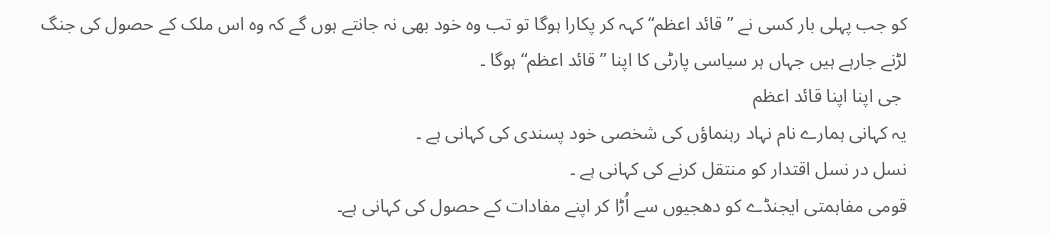کو جب پہلی بار کسی نے ”قائد اعظم“ کہہ کر پکارا ہوگا تو تب وہ خود بھی نہ جانتے ہوں گے کہ وہ اس ملک کے حصول کی جنگ لڑنے جارہے ہیں جہاں ہر سیاسی پارٹی کا اپنا ”قائد اعظم“ ہوگا ۔
 جی اپنا اپنا قائد اعظم
یہ کہانی ہمارے نام نہاد رہنماؤں کی شخصی خود پسندی کی کہانی ہے ۔
نسل در نسل اقتدار کو منتقل کرنے کی کہانی ہے ۔
قومی مفاہمتی ایجنڈے کو دھجیوں سے اُڑا کر اپنے مفادات کے حصول کی کہانی ہے۔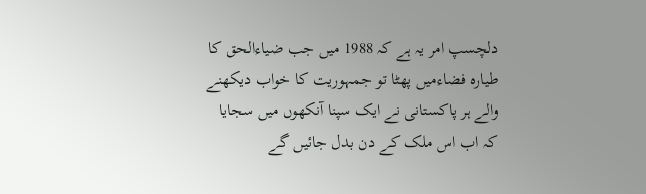دلچسپ امر یہ ہے کہ 1988 میں جب ضیاءالحق کا طیارہ فضاءمیں پھٹا تو جمہوریت کا خواب دیکھنے والے ہر پاکستانی نے ایک سپنا آنکھوں میں سجایا کہ اب اس ملک کے دن بدل جائیں گے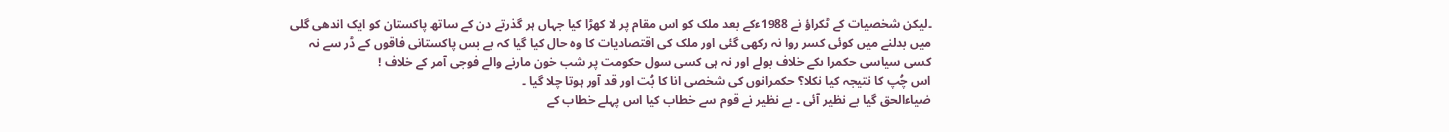۔لیکن شخصیات کے ٹکراؤ نے 1988ءکے بعد ملک کو اس مقام پر لا کھڑا کیا جہاں ہر گذرتے دن کے ساتھ پاکستان کو ایک اندھی گلی میں بدلنے میں کوئی کسر روا نہ رکھی گئی اور ملک کی اقتصادیات کا وہ حال کیا گیا کہ بے بس پاکستانی فاقوں کے ڈر سے نہ کسی سیاسی حکمرا ںکے خلاف بولے اور نہ ہی کسی سول حکومت پر شب خون مارنے والے فوجی آمر کے خلاف !
اس چُپ کا نتیجہ کیا نکلا؟ حکمرانوں کی شخصی انا کا بُت اور قد آور ہوتا چلا گیا ۔
ضیاءالحق گیا بے نظیر آئی ۔ بے نظیر نے قوم سے خطاب کیا اس پہلے خطاب کے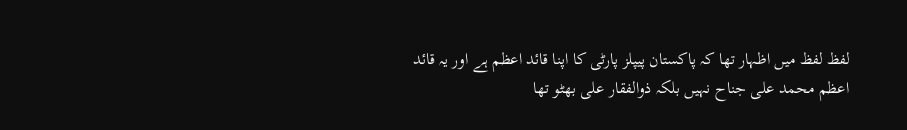لفظ لفظ میں اظہار تھا کہ پاکستان پیپلز پارٹی کا اپنا قائد اعظم ہے اور یہ قائد اعظم محمد علی جناح نہیں بلکہ ذوالفقار علی بھٹو تھا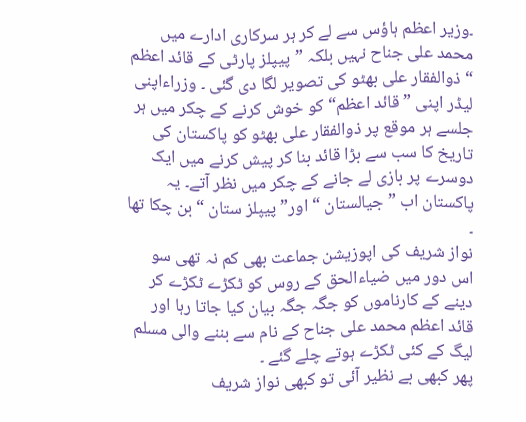۔وزیر اعظم ہاؤس سے لے کر ہر سرکاری ادارے میں محمد علی جناح نہیں بلکہ ”پیپلز پارٹی کے قائد اعظم “ ذوالفقار علی بھٹو کی تصویر لگا دی گئی ۔ وزراءاپنی لیڈر اپنی ” قائد اعظم“ کو خوش کرنے کے چکر میں ہر جلسے ہر موقع پر ذوالفقار علی بھٹو کو پاکستان کی تاریخ کا سب سے بڑا قائد بنا کر پیش کرنے میں ایک دوسرے پر بازی لے جانے کے چکر میں نظر آتے۔ یہ پاکستان اب ” جیالستان “ اور” پیپلز ستان “ بن چکا تھا ۔
نواز شریف کی اپوزیشن جماعت بھی کم نہ تھی سو اس دور میں ضیاءالحق کے روس کو ٹکڑے ٹکڑے کر دینے کے کارناموں کو جگہ جگہ بیان کیا جاتا رہا اور قائد اعظم محمد علی جناح کے نام سے بننے والی مسلم لیگ کے کئی ٹکڑے ہوتے چلے گئے ۔
پھر کبھی بے نظیر آئی تو کبھی نواز شریف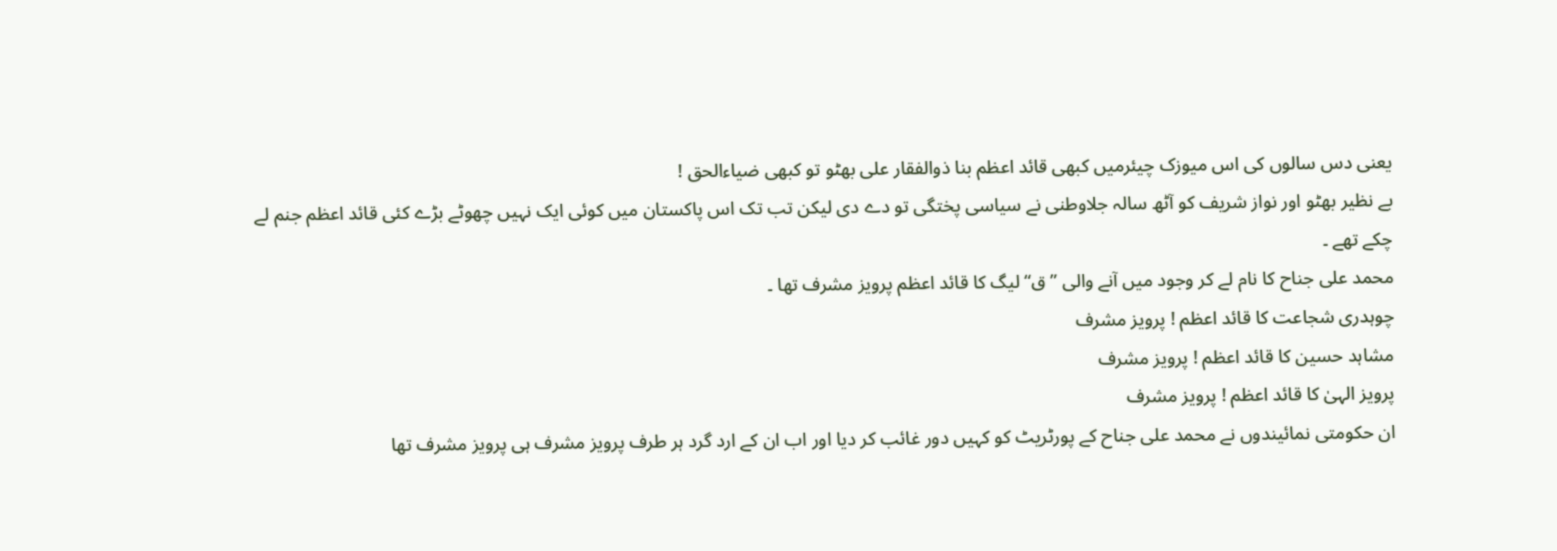یعنی دس سالوں کی اس میوزک چیئرمیں کبھی قائد اعظم بنا ذوالفقار علی بھٹو تو کبھی ضیاءالحق !
بے نظیر بھٹو اور نواز شریف کو آٹھ سالہ جلاوطنی نے سیاسی پختگی تو دے دی لیکن تب تک اس پاکستان میں کوئی ایک نہیں چھوٹے بڑے کئی قائد اعظم جنم لے چکے تھے ۔
محمد علی جناح کا نام لے کر وجود میں آنے والی ”ق“ لیگ کا قائد اعظم پرویز مشرف تھا ۔
چوہدری شجاعت کا قائد اعظم ! پرویز مشرف
مشاہد حسین کا قائد اعظم ! پرویز مشرف
پرویز الہیٰ کا قائد اعظم ! پرویز مشرف
ان حکومتی نمائیندوں نے محمد علی جناح کے پورٹریٹ کو کہیں دور غائب کر دیا اور اب ان کے ارد گرد ہر طرف پرویز مشرف ہی پرویز مشرف تھا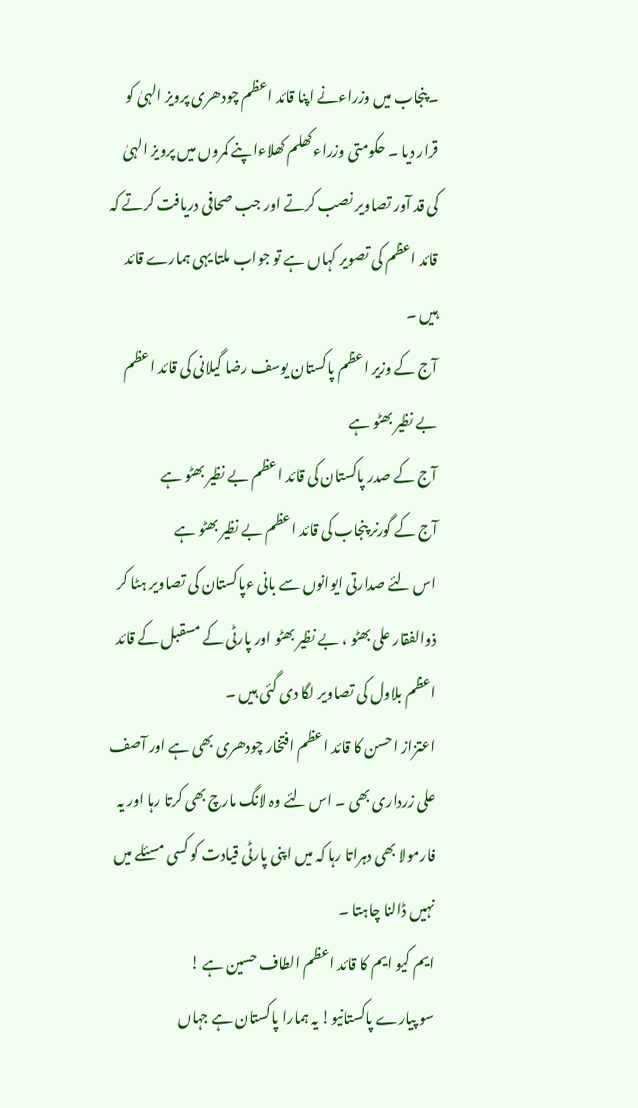۔پنجاب میں وزراءنے اپنا قائد اعظم چودھری پرویز الہیٰ کو قرار دیا ۔ حکومتی وزراءکھلم کھلاءاپنے کمروں میں پرویز الہیٰ کی قد آور تصاویر نصب کرتے اور جب صحافی دریافت کرتے کہ قائد اعظم کی تصویر کہاں ہے تو جواب ملتا یہی ہمارے قائد ہیں ۔
آج کے وزیر اعظم پاکستان یوسف رضا گیلانی کی قائد اعظم بے نظیر بھٹو ہے
آج کے صدر پاکستان کی قائد اعظم بے نظیر بھٹو ہے
آج کے گورنر پنجاب کی قائد اعظم بے نظیر بھٹو ہے
اس لئے صدارتی ایوانوں سے بانی ءپاکستان کی تصاویر ہٹا کر ذوالفقار علی بھٹو ، بے نظیر بھٹو اور پارٹی کے مسقبل کے قائد اعظم بلاول کی تصاویر لگا دی گئی ہیں ۔
اعتزاز احسن کا قائد اعظم افتخار چودھری بھی ہے اور آصف علی زرداری بھی ۔ اس لئے وہ لانگ مارچ بھی کرتا رہا اور یہ فارمولا بھی دہراتا رہا کہ میں اپنی پارٹی قیادت کو کسی مسئلے میں نہیں ڈالنا چاہتا ۔
ایم کیو ایم کا قائد اعظم الطاف حسین ہے !
سو پیارے پاکستانیو! یہ ہمارا پاکستان ہے جہاں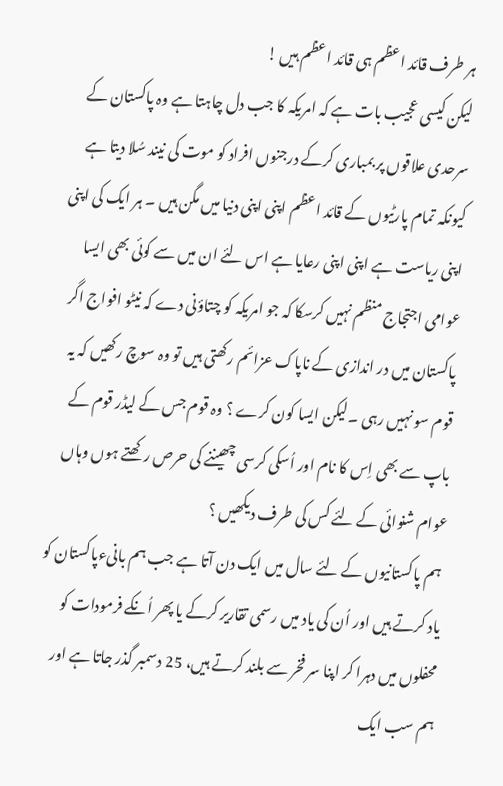ہر طرف قائد اعظم ہی قائد اعظم ہیں !
لیکن کیسی عجیب بات ہے کہ امریکہ کا جب دل چاہتا ہے وہ پاکستان کے سرحدی علاقوں پر بمباری کرکے درجنوں افراد کو موت کی نیند سُلا دیتا ہے کیونکہ تمام پارٹیوں کے قائد اعظم اپنی اپنی دنیا میں مگن ہیں ۔ ہر ایک کی اپنی اپنی ریاست ہے اپنی اپنی رعایا ہے اس لئے ان میں سے کوئی بھی ایسا عوامی اجتجاج منظم نہیں کرسکا کہ جو امریکہ کو چتاؤنی دے کہ نیٹو افواج اگر پاکستان میں در اندازی کے ناپاک عزائم رکھتی ہیں تو وہ سوچ رکھیں کہ یہ قوم سو نہیں رہی ۔لیکن ایسا کون کرے ؟ وہ قوم جس کے لیڈر قوم کے باپ سے بھی اِس کا نام اور اُسکی کرسی چھیننے کی حرص رکھتے ہوں وہاں عوام شنوائی کے لئے کس کی طرف دیکھیں ؟
 ہم پاکستانیوں کے لئے سال میں ایک دن آتا ہے جب ہم بانیءپاکستان کو یاد کرتے ہیں اور اُن کی یاد میں رسمی تقاریر کرکے یا پھر اُنکے فرمودات کو محفلوں میں دہرا کر اپنا سر فخر سے بلند کرتے ہیں، 25 دسمبر گذر جاتا ہے اور ہم سب ایک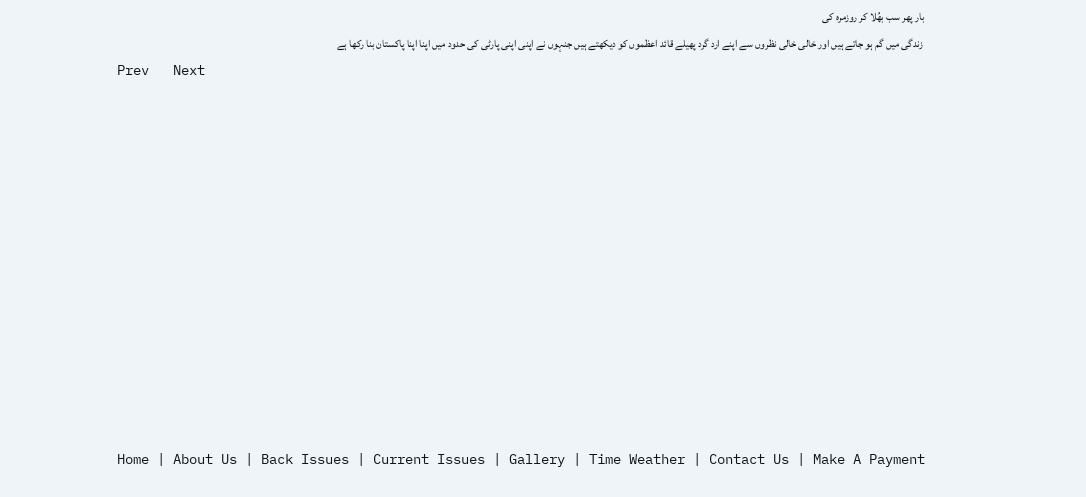بار پھر سب بھُلا کر روزمرہ کی
 زندگی میں گم ہو جاتے ہیں اور خالی خالی نظروں سے اپنے ارد گرد پھیلے قائد اعظموں کو دیکھتے ہیں جنہوں نے اپنی اپنی پارٹی کی حدود میں اپنا اپنا پاکستان بنا رکھا ہے
Prev   Next













Home | About Us | Back Issues | Current Issues | Gallery | Time Weather | Contact Us | Make A Payment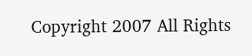Copyright 2007 All Rights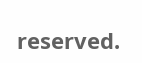reserved.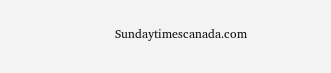Sundaytimescanada.com